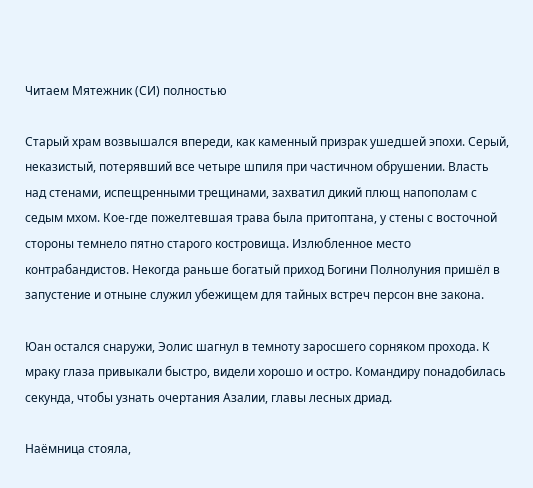Читаем Мятежник (СИ) полностью

Старый храм возвышался впереди, как каменный призрак ушедшей эпохи. Серый, неказистый, потерявший все четыре шпиля при частичном обрушении. Власть над стенами, испещренными трещинами, захватил дикий плющ напополам с седым мхом. Кое-где пожелтевшая трава была притоптана, у стены с восточной стороны темнело пятно старого костровища. Излюбленное место контрабандистов. Некогда раньше богатый приход Богини Полнолуния пришёл в запустение и отныне служил убежищем для тайных встреч персон вне закона.

Юан остался снаружи, Эолис шагнул в темноту заросшего сорняком прохода. К мраку глаза привыкали быстро, видели хорошо и остро. Командиру понадобилась секунда, чтобы узнать очертания Азалии, главы лесных дриад.

Наёмница стояла,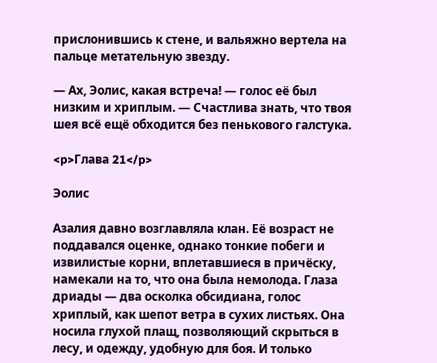прислонившись к стене, и вальяжно вертела на пальце метательную звезду.

— Ах, Эолис, какая встреча! — голос её был низким и хриплым. — Счастлива знать, что твоя шея всё ещё обходится без пенькового галстука.

<p>Глава 21</p>

Эолис

Азалия давно возглавляла клан. Её возраст не поддавался оценке, однако тонкие побеги и извилистые корни, вплетавшиеся в причёску, намекали на то, что она была немолода. Глаза дриады — два осколка обсидиана, голос хриплый, как шепот ветра в сухих листьях. Она носила глухой плащ, позволяющий скрыться в лесу, и одежду, удобную для боя. И только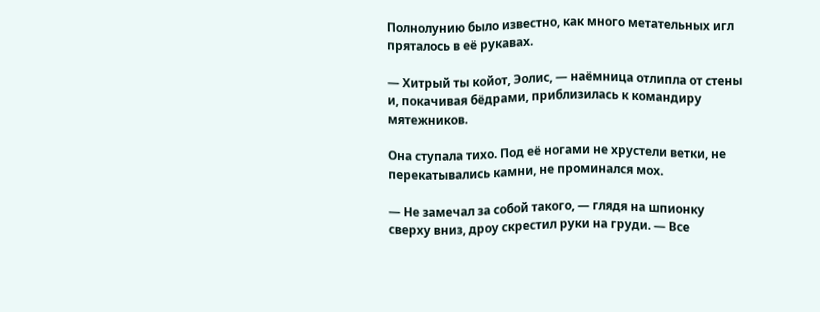Полнолунию было известно, как много метательных игл пряталось в её рукавах.

— Хитрый ты койот, Эолис, — наёмница отлипла от стены и, покачивая бёдрами, приблизилась к командиру мятежников.

Она ступала тихо. Под её ногами не хрустели ветки, не перекатывались камни, не проминался мох.

— Не замечал за собой такого, — глядя на шпионку сверху вниз, дроу скрестил руки на груди. — Все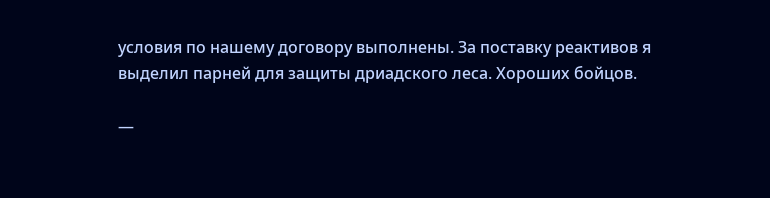условия по нашему договору выполнены. За поставку реактивов я выделил парней для защиты дриадского леса. Хороших бойцов.

—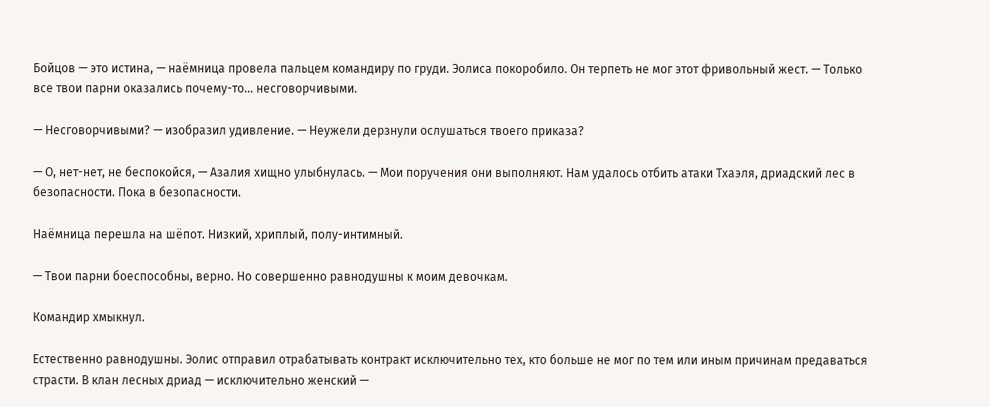Бойцов — это истина, — наёмница провела пальцем командиру по груди. Эолиса покоробило. Он терпеть не мог этот фривольный жест. — Только все твои парни оказались почему-то… несговорчивыми.

— Несговорчивыми? — изобразил удивление. — Неужели дерзнули ослушаться твоего приказа?

— О, нет-нет, не беспокойся, — Азалия хищно улыбнулась. — Мои поручения они выполняют. Нам удалось отбить атаки Тхаэля, дриадский лес в безопасности. Пока в безопасности.

Наёмница перешла на шёпот. Низкий, хриплый, полу-интимный.

— Твои парни боеспособны, верно. Но совершенно равнодушны к моим девочкам.

Командир хмыкнул.

Естественно равнодушны. Эолис отправил отрабатывать контракт исключительно тех, кто больше не мог по тем или иным причинам предаваться страсти. В клан лесных дриад — исключительно женский —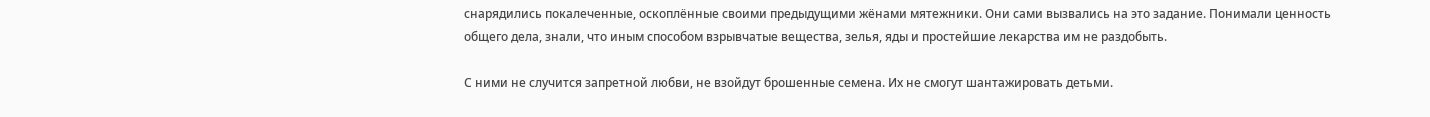снарядились покалеченные, оскоплённые своими предыдущими жёнами мятежники. Они сами вызвались на это задание. Понимали ценность общего дела, знали, что иным способом взрывчатые вещества, зелья, яды и простейшие лекарства им не раздобыть.

С ними не случится запретной любви, не взойдут брошенные семена. Их не смогут шантажировать детьми.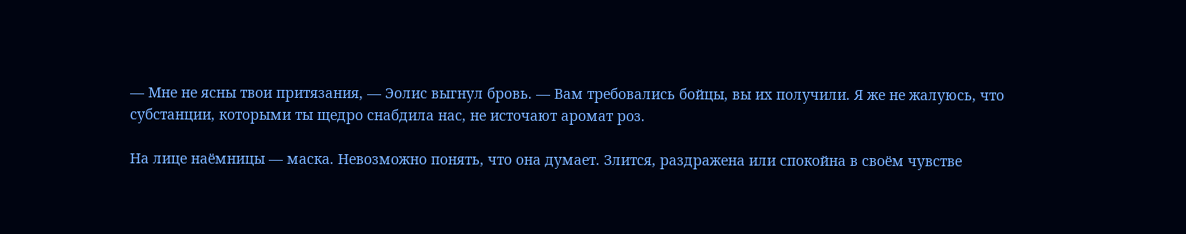— Мне не ясны твои притязания, — Эолис выгнул бровь. — Вам требовались бойцы, вы их получили. Я же не жалуюсь, что субстанции, которыми ты щедро снабдила нас, не источают аромат роз.

На лице наёмницы — маска. Невозможно понять, что она думает. Злится, раздражена или спокойна в своём чувстве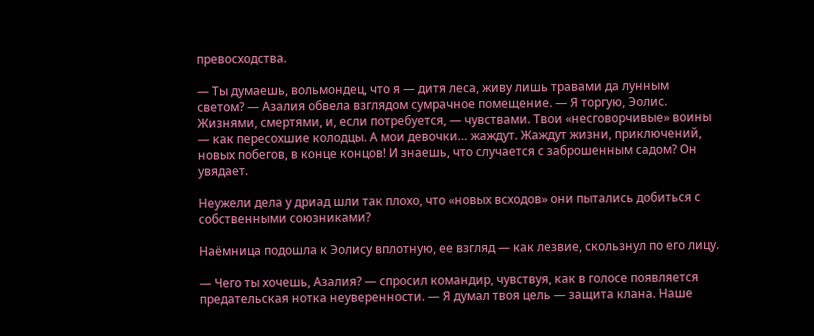превосходства.

— Ты думаешь, вольмондец, что я — дитя леса, живу лишь травами да лунным светом? — Азалия обвела взглядом сумрачное помещение. — Я торгую, Эолис. Жизнями, смертями, и, если потребуется, — чувствами. Твои «несговорчивые» воины — как пересохшие колодцы. А мои девочки… жаждут. Жаждут жизни, приключений, новых побегов, в конце концов! И знаешь, что случается с заброшенным садом? Он увядает.

Неужели дела у дриад шли так плохо, что «новых всходов» они пытались добиться с собственными союзниками?

Наёмница подошла к Эолису вплотную, ее взгляд — как лезвие, скользнул по его лицу.

— Чего ты хочешь, Азалия? — спросил командир, чувствуя, как в голосе появляется предательская нотка неуверенности. — Я думал твоя цель — защита клана. Наше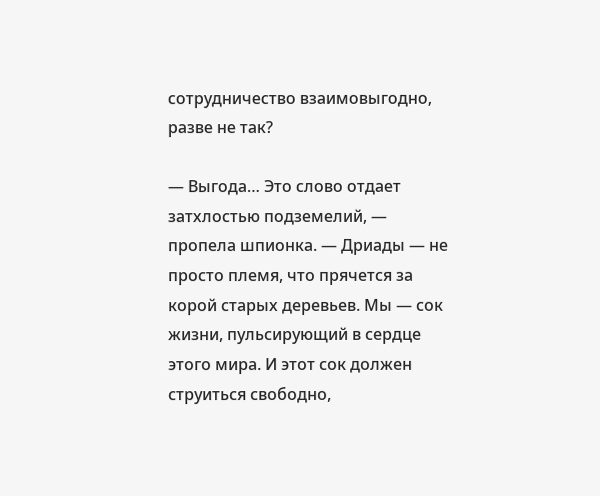сотрудничество взаимовыгодно, разве не так?

— Выгода… Это слово отдает затхлостью подземелий, — пропела шпионка. — Дриады — не просто племя, что прячется за корой старых деревьев. Мы — сок жизни, пульсирующий в сердце этого мира. И этот сок должен струиться свободно,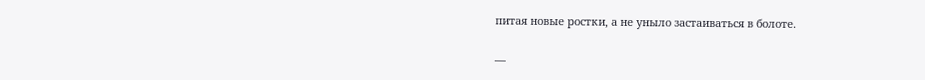питая новые ростки, а не уныло застаиваться в болоте.

—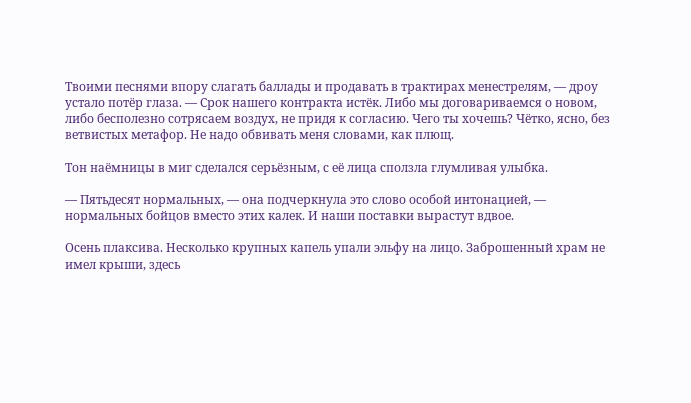Твоими песнями впору слагать баллады и продавать в трактирах менестрелям, — дроу устало потёр глаза. — Срок нашего контракта истёк. Либо мы договариваемся о новом, либо бесполезно сотрясаем воздух, не придя к согласию. Чего ты хочешь? Чётко, ясно, без ветвистых метафор. Не надо обвивать меня словами, как плющ.

Тон наёмницы в миг сделался серьёзным, с её лица сползла глумливая улыбка.

— Пятьдесят нормальных, — она подчеркнула это слово особой интонацией, — нормальных бойцов вместо этих калек. И наши поставки вырастут вдвое.

Осень плаксива. Несколько крупных капель упали эльфу на лицо. Заброшенный храм не имел крыши, здесь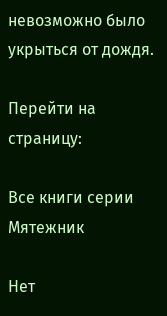невозможно было укрыться от дождя.

Перейти на страницу:

Все книги серии Мятежник

Нет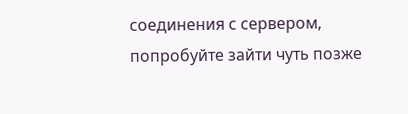соединения с сервером, попробуйте зайти чуть позже